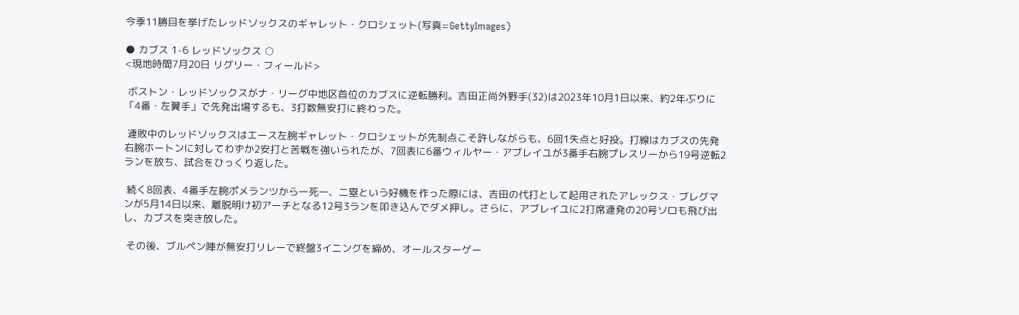今季11勝目を挙げたレッドソックスのギャレット・クロシェット(写真=GettyImages)

● カブス 1-6 レッドソックス ○
<現地時間7月20日 リグリー・フィールド>

 ボストン・レッドソックスがナ・リーグ中地区首位のカブスに逆転勝利。吉田正尚外野手(32)は2023年10月1日以来、約2年ぶりに「4番・左翼手」で先発出場するも、3打数無安打に終わった。

 連敗中のレッドソックスはエース左腕ギャレット・クロシェットが先制点こそ許しながらも、6回1失点と好投。打線はカブスの先発右腕ホートンに対してわずか2安打と苦戦を強いられたが、7回表に6番ウィルヤー・アブレイユが3番手右腕プレスリーから19号逆転2ランを放ち、試合をひっくり返した。

 続く8回表、4番手左腕ポメランツから一死一、二塁という好機を作った際には、吉田の代打として起用されたアレックス・ブレグマンが5月14日以来、離脱明け初アーチとなる12号3ランを叩き込んでダメ押し。さらに、アブレイユに2打席連発の20号ソロも飛び出し、カブスを突き放した。

 その後、ブルペン陣が無安打リレーで終盤3イニングを締め、オールスターゲー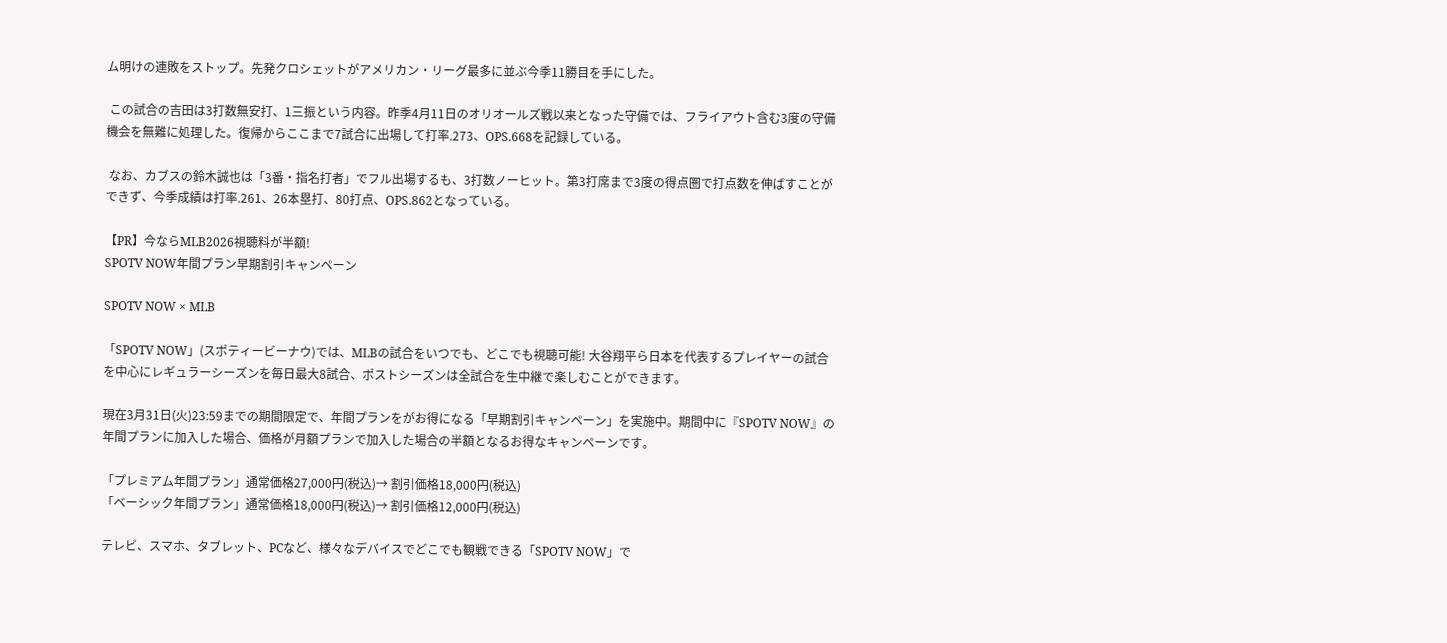ム明けの連敗をストップ。先発クロシェットがアメリカン・リーグ最多に並ぶ今季11勝目を手にした。

 この試合の吉田は3打数無安打、1三振という内容。昨季4月11日のオリオールズ戦以来となった守備では、フライアウト含む3度の守備機会を無難に処理した。復帰からここまで7試合に出場して打率.273、OPS.668を記録している。

 なお、カブスの鈴木誠也は「3番・指名打者」でフル出場するも、3打数ノーヒット。第3打席まで3度の得点圏で打点数を伸ばすことができず、今季成績は打率.261、26本塁打、80打点、OPS.862となっている。

【PR】今ならMLB2026視聴料が半額!
SPOTV NOW年間プラン早期割引キャンペーン

SPOTV NOW × MLB

「SPOTV NOW」(スポティービーナウ)では、MLBの試合をいつでも、どこでも視聴可能! 大谷翔平ら日本を代表するプレイヤーの試合を中心にレギュラーシーズンを毎日最大8試合、ポストシーズンは全試合を生中継で楽しむことができます。

現在3月31日(火)23:59までの期間限定で、年間プランをがお得になる「早期割引キャンペーン」を実施中。期間中に『SPOTV NOW』の年間プランに加入した場合、価格が月額プランで加入した場合の半額となるお得なキャンペーンです。

「プレミアム年間プラン」通常価格27,000円(税込)→ 割引価格18,000円(税込)
「ベーシック年間プラン」通常価格18,000円(税込)→ 割引価格12,000円(税込)

テレビ、スマホ、タブレット、PCなど、様々なデバイスでどこでも観戦できる「SPOTV NOW」で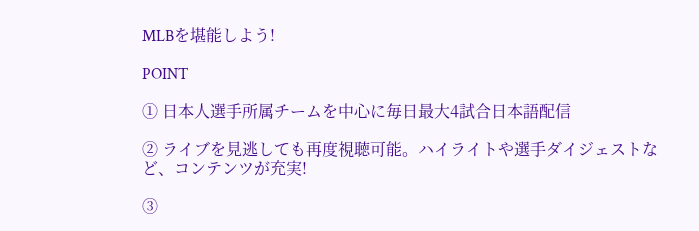MLBを堪能しよう!

POINT

① 日本人選手所属チームを中心に毎日最大4試合日本語配信

② ライブを見逃しても再度視聴可能。ハイライトや選手ダイジェストなど、コンテンツが充実!

③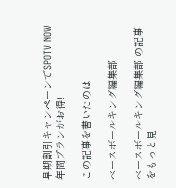早期割引キャンペーンでSPOTV NOW年間プランがお得!

この記事を書いたのは

ベースボールキング編集部

ベースボールキング編集部 の記事をもっと見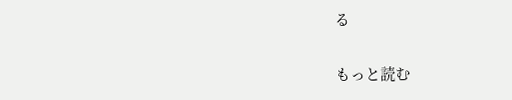る

もっと読む